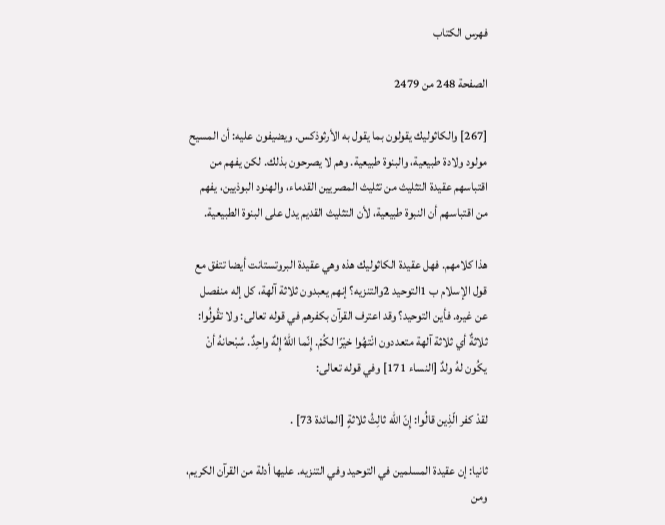فهرس الكتاب

الصفحة 248 من 2479

[267] والكاثوليك يقولون بما يقول به الأرثوذكس. ويضيفون عليه: أن المسيح مولود ولادة طبيعية، والبنوة طبيعية. وهم لا يصرحون بذلك. لكن يفهم من اقتباسهم عقيدة التثليث من تثليث المصريين القدماء، والهنود البوذيين، يفهم من اقتباسهم أن النبوة طبيعية، لأن التثليث القديم يدل على البنوة الطبيعية.

هذا كلامهم. فهل عقيدة الكاثوليك هذه وهي عقيدة البروتستانت أيضا تتفق مع قول الإسلام ب 1التوحيد 2والتنزيه؟ إنهم يعبدون ثلاثة آلهة، كل إله منفصل عن غيره. فأين التوحيد؟ وقد اعترف القرآن بكفرهم في قوله تعالى: ولا تقُولُوا: ثلاثةٌ أي ثلاثة آلهة متعددون انْتهُوا خيْرًا لكُمْ. إِنّما اللّهُ إِلهٌ واحِدٌ. سُبْحانهُ أنْ يكُون لهُ ولدٌ [النساء 171] وفي قوله تعالى:

لقدْ كفر الّذِين قالُوا: إِنّ اللّه ثالِثُ ثلاثةٍ [المائدة 73] .

ثانيا: إن عقيدة المسلمين في التوحيد وفي التنزيه. عليها أدلة من القرآن الكريم، ومن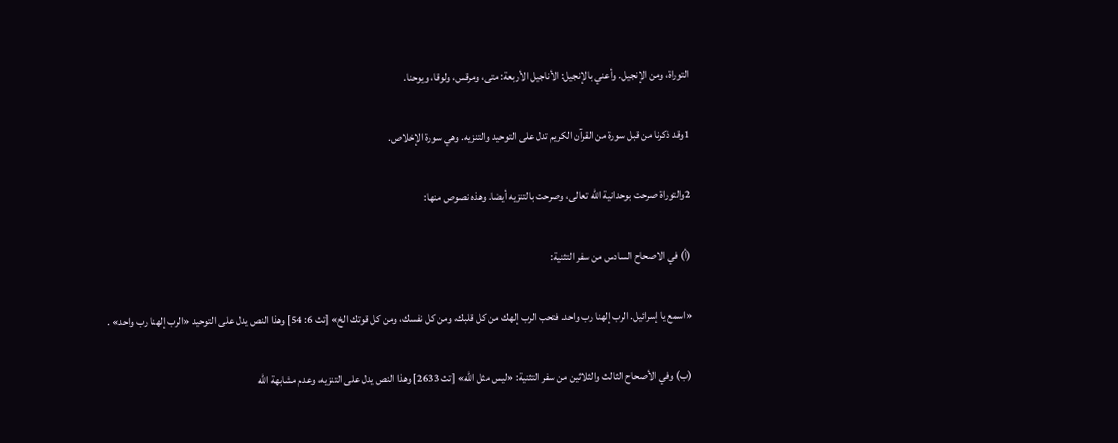التوراة، ومن الإنجيل. وأعني بالإنجيل: الأناجيل الأربعة: متى، ومرقس، ولوقا، ويوحنا.

1وقد ذكرنا من قبل سورة من القرآن الكريم تدل على التوحيد والتنزيه. وهي سورة الإخلاص.

2والتوراة صرحت بوحدانية الله تعالى، وصرحت بالتنزيه أيضا. وهذه نصوص منها:

(أ) في الاصحاح السادس من سفر التثنية:

«اسمع يا إسرائيل. الرب إلهنا رب واحد. فتحب الرب إلهك من كل قلبك، ومن كل نفسك، ومن كل قوتك الخ» [تث 6: 54] وهذا النص يدل على التوحيد «الرب إلهنا رب واحد» .

(ب) وفي الأصحاح الثالث والثلاثين من سفر التثنية: «ليس مثل الله» [تث 2633] وهذا النص يدل على التنزيه، وعدم مشابهة الله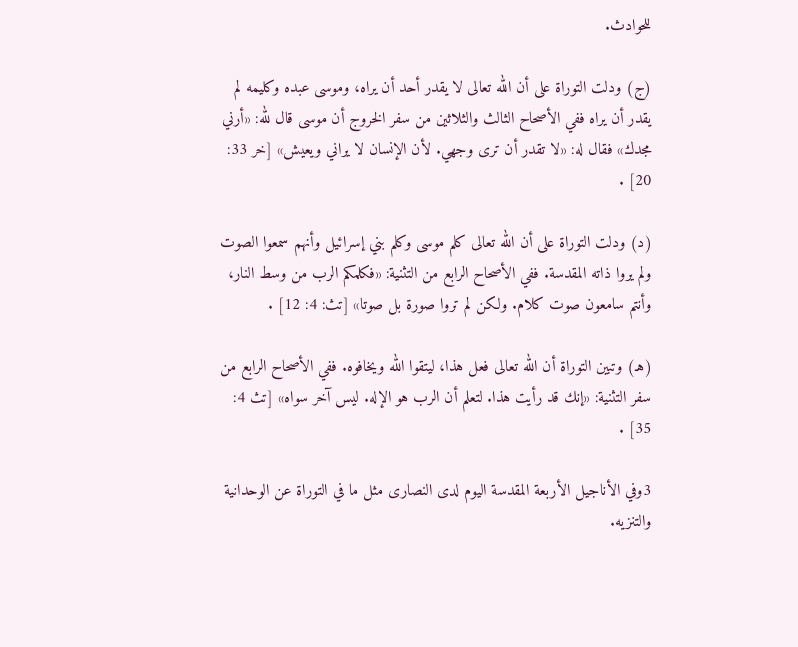للحوادث.

(ج) ودلت التوراة على أن الله تعالى لا يقدر أحد أن يراه، وموسى عبده وكليمه لم يقدر أن يراه ففي الأصحاح الثالث والثلاثين من سفر الخروج أن موسى قال لله: «أرني مجدك» فقال له: «لا تقدر أن ترى وجهي. لأن الإنسان لا يراني ويعيش» [خر 33: 20] .

(د) ودلت التوراة على أن الله تعالى كلم موسى وكلم بني إسرائيل وأنهم سمعوا الصوت ولم يروا ذاته المقدسة. ففي الأصحاح الرابع من التثنية: «فكلمكم الرب من وسط النار، وأنتم سامعون صوت كلام. ولكن لم تروا صورة بل صوتا» [تث: 4: 12] .

(هـ) وتبين التوراة أن الله تعالى فعل هذا، ليتقوا الله ويخافوه. ففي الأصحاح الرابع من سفر التثنية: «إنك قد رأيت هذا. لتعلم أن الرب هو الإله. ليس آخر سواه» [تث 4: 35] .

3وفي الأناجيل الأربعة المقدسة اليوم لدى النصارى مثل ما في التوراة عن الوحدانية والتنزيه.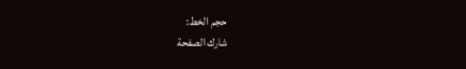حجم الخط:
شارك الصفحة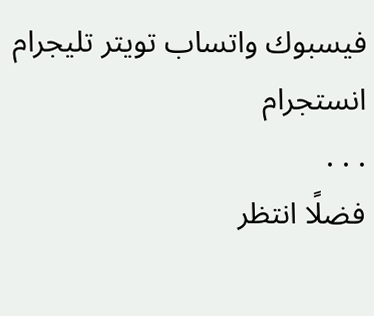فيسبوك واتساب تويتر تليجرام انستجرام
. . .
فضلًا انتظر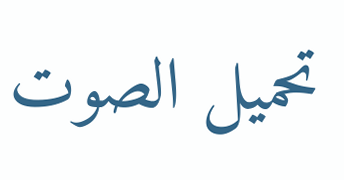تحميل الصوت